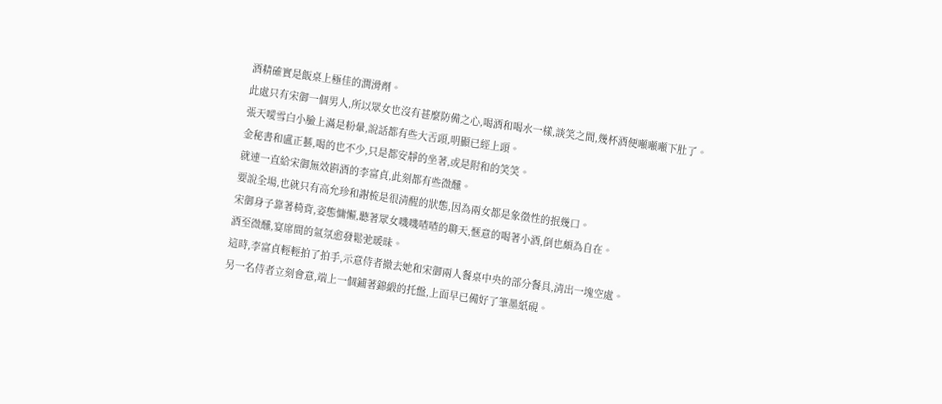酒精確實是飯桌上極佳的潤滑劑。
此處只有宋御一個男人,所以眾女也沒有甚麼防備之心,喝酒和喝水一樣,談笑之間,幾杯酒便噸噸噸下肚了。
張天噯雪白小臉上滿是粉暈,說話都有些大舌頭,明顯已經上頭。
金秘書和盧正藝,喝的也不少,只是都安靜的坐著,或是附和的笑笑。
就連一直給宋御無效斟酒的李富貞,此刻都有些微醺。
要說全場,也就只有高允珍和謝梳是很清醒的狀態,因為兩女都是象徵性的抿幾口。
宋御身子靠著椅背,姿態慵懶,聽著眾女嘰嘰喳喳的聊天,愜意的喝著小酒,倒也頗為自在。
酒至微醺,宴席間的氣氛愈發鬆弛暖昧。
這時,李富貞輕輕拍了拍手,示意侍者撤去她和宋御兩人餐桌中央的部分餐具,清出一塊空處。
另一名侍者立刻會意,端上一個鋪著錦緞的托盤,上面早已備好了筆墨紙硯。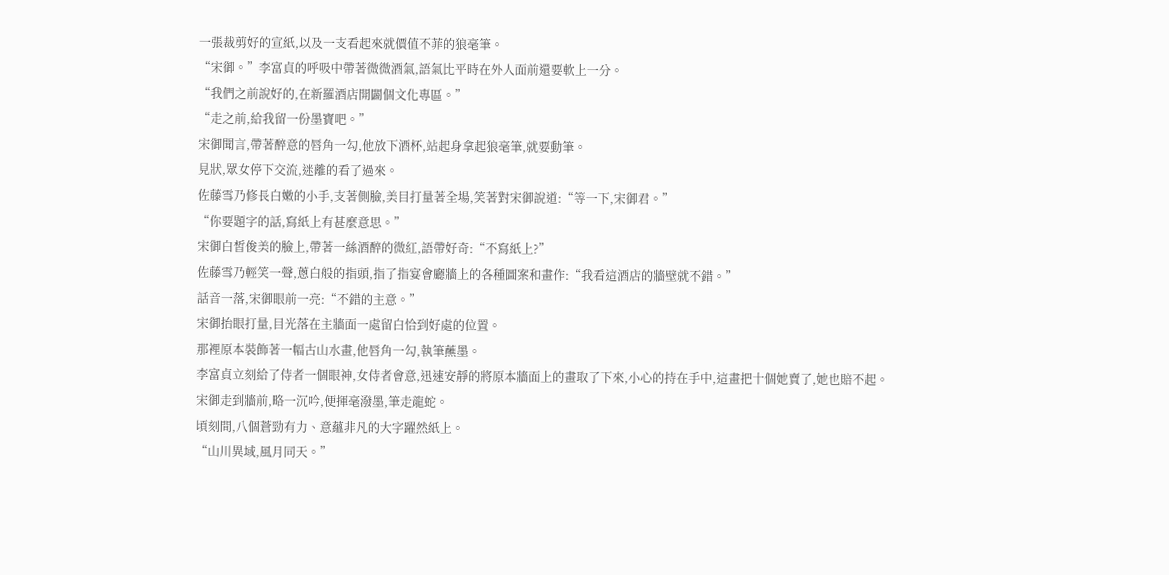一張裁剪好的宣紙,以及一支看起來就價值不菲的狼毫筆。
“宋御。”李富貞的呼吸中帶著微微酒氣,語氣比平時在外人面前還要軟上一分。
“我們之前說好的,在新羅酒店開闢個文化專區。”
“走之前,給我留一份墨寶吧。”
宋御聞言,帶著醉意的唇角一勾,他放下酒杯,站起身拿起狼毫筆,就要動筆。
見狀,眾女停下交流,迷離的看了過來。
佐藤雪乃修長白嫩的小手,支著側臉,美目打量著全場,笑著對宋御說道:“等一下,宋御君。”
“你要題字的話,寫紙上有甚麼意思。”
宋御白皙俊美的臉上,帶著一絲酒醉的微紅,語帶好奇:“不寫紙上?”
佐藤雪乃輕笑一聲,蔥白般的指頭,指了指宴會廳牆上的各種圖案和畫作:“我看這酒店的牆壁就不錯。”
話音一落,宋御眼前一亮:“不錯的主意。”
宋御抬眼打量,目光落在主牆面一處留白恰到好處的位置。
那裡原本裝飾著一幅古山水畫,他唇角一勾,執筆蘸墨。
李富貞立刻給了侍者一個眼神,女侍者會意,迅速安靜的將原本牆面上的畫取了下來,小心的持在手中,這畫把十個她賣了,她也賠不起。
宋御走到牆前,略一沉吟,便揮毫潑墨,筆走龍蛇。
頃刻間,八個蒼勁有力、意蘊非凡的大字躍然紙上。
“山川異域,風月同天。”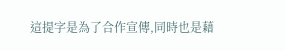這提字是為了合作宣傳,同時也是藉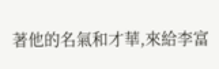著他的名氣和才華,來給李富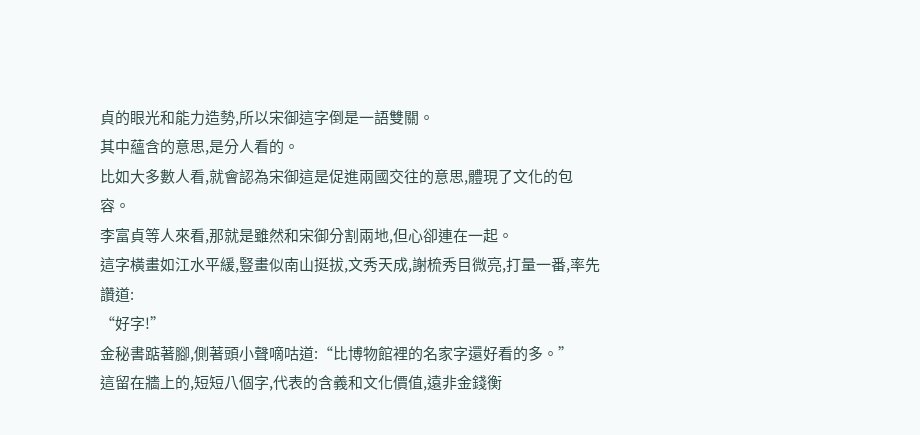貞的眼光和能力造勢,所以宋御這字倒是一語雙關。
其中蘊含的意思,是分人看的。
比如大多數人看,就會認為宋御這是促進兩國交往的意思,體現了文化的包容。
李富貞等人來看,那就是雖然和宋御分割兩地,但心卻連在一起。
這字橫畫如江水平緩,豎畫似南山挺拔,文秀天成,謝梳秀目微亮,打量一番,率先讚道:
“好字!”
金秘書踮著腳,側著頭小聲嘀咕道:“比博物館裡的名家字還好看的多。”
這留在牆上的,短短八個字,代表的含義和文化價值,遠非金錢衡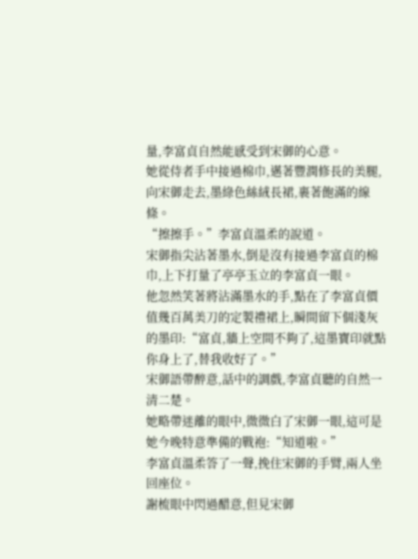量,李富貞自然能感受到宋御的心意。
她從侍者手中接過棉巾,邁著豐潤修長的美腿,向宋御走去,墨綠色絲絨長裙,裹著飽滿的線條。
“擦擦手。”李富貞溫柔的說道。
宋御指尖沾著墨水,倒是沒有接過李富貞的棉巾,上下打量了亭亭玉立的李富貞一眼。
他忽然笑著將沾滿墨水的手,點在了李富貞價值幾百萬美刀的定製禮裙上,瞬間留下個淺灰的墨印:“富貞,牆上空間不夠了,這墨寶印就點你身上了,替我收好了。”
宋御語帶醉意,話中的調戲,李富貞聽的自然一清二楚。
她略帶迷離的眼中,微微白了宋御一眼,這可是她今晚特意準備的戰袍:“知道啦。”
李富貞溫柔答了一聲,挽住宋御的手臂,兩人坐回座位。
謝梳眼中閃過醋意,但見宋御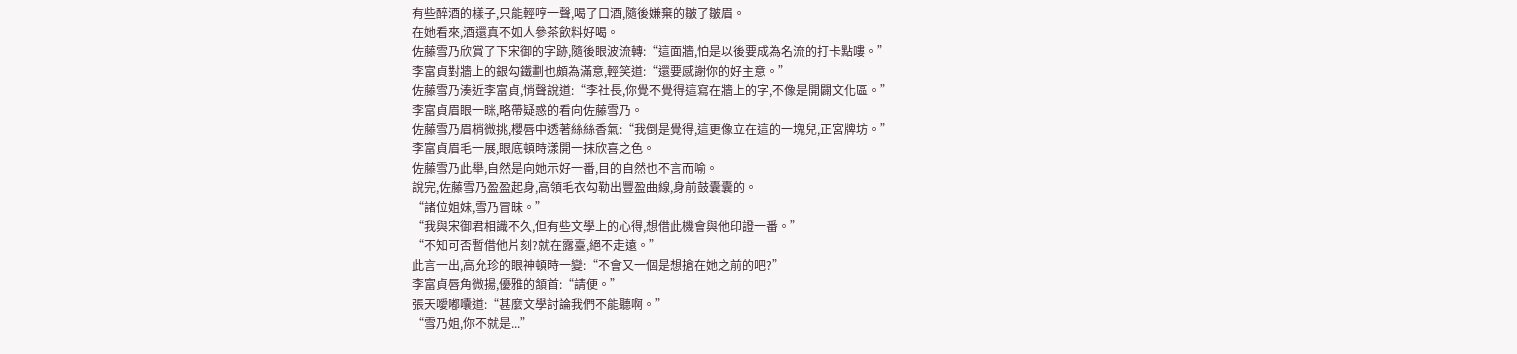有些醉酒的樣子,只能輕哼一聲,喝了口酒,隨後嫌棄的皺了皺眉。
在她看來,酒還真不如人參茶飲料好喝。
佐藤雪乃欣賞了下宋御的字跡,隨後眼波流轉:“這面牆,怕是以後要成為名流的打卡點嘍。”
李富貞對牆上的銀勾鐵劃也頗為滿意,輕笑道:“還要感謝你的好主意。”
佐藤雪乃湊近李富貞,悄聲說道:“李社長,你覺不覺得這寫在牆上的字,不像是開闢文化區。”
李富貞眉眼一眯,略帶疑惑的看向佐藤雪乃。
佐藤雪乃眉梢微挑,櫻唇中透著絲絲香氣:“我倒是覺得,這更像立在這的一塊兒,正宮牌坊。”
李富貞眉毛一展,眼底頓時漾開一抹欣喜之色。
佐藤雪乃此舉,自然是向她示好一番,目的自然也不言而喻。
說完,佐藤雪乃盈盈起身,高領毛衣勾勒出豐盈曲線,身前鼓囊囊的。
“諸位姐妹,雪乃冒昧。”
“我與宋御君相識不久,但有些文學上的心得,想借此機會與他印證一番。”
“不知可否暫借他片刻?就在露臺,絕不走遠。”
此言一出,高允珍的眼神頓時一變:“不會又一個是想搶在她之前的吧?”
李富貞唇角微揚,優雅的頷首:“請便。”
張天噯嘟囔道:“甚麼文學討論我們不能聽啊。”
“雪乃姐,你不就是...”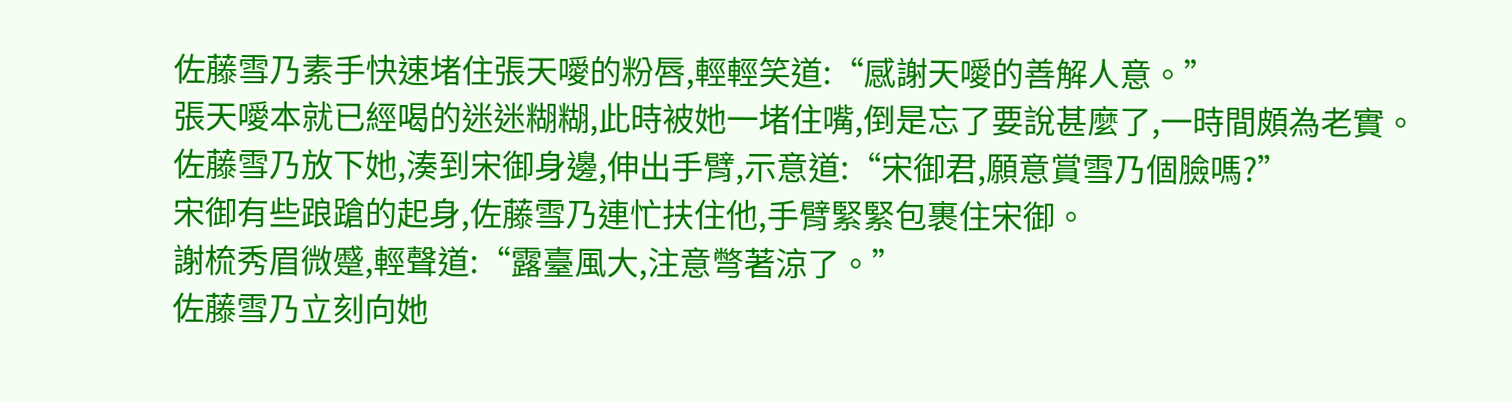佐藤雪乃素手快速堵住張天噯的粉唇,輕輕笑道:“感謝天噯的善解人意。”
張天噯本就已經喝的迷迷糊糊,此時被她一堵住嘴,倒是忘了要說甚麼了,一時間頗為老實。
佐藤雪乃放下她,湊到宋御身邊,伸出手臂,示意道:“宋御君,願意賞雪乃個臉嗎?”
宋御有些踉蹌的起身,佐藤雪乃連忙扶住他,手臂緊緊包裹住宋御。
謝梳秀眉微蹙,輕聲道:“露臺風大,注意彆著涼了。”
佐藤雪乃立刻向她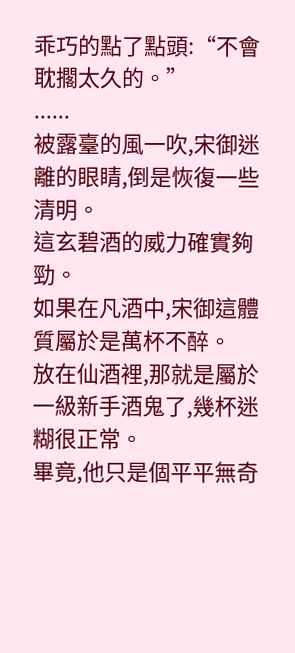乖巧的點了點頭:“不會耽擱太久的。”
......
被露臺的風一吹,宋御迷離的眼睛,倒是恢復一些清明。
這玄碧酒的威力確實夠勁。
如果在凡酒中,宋御這體質屬於是萬杯不醉。
放在仙酒裡,那就是屬於一級新手酒鬼了,幾杯迷糊很正常。
畢竟,他只是個平平無奇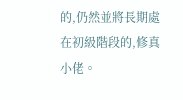的,仍然並將長期處在初級階段的,修真小佬。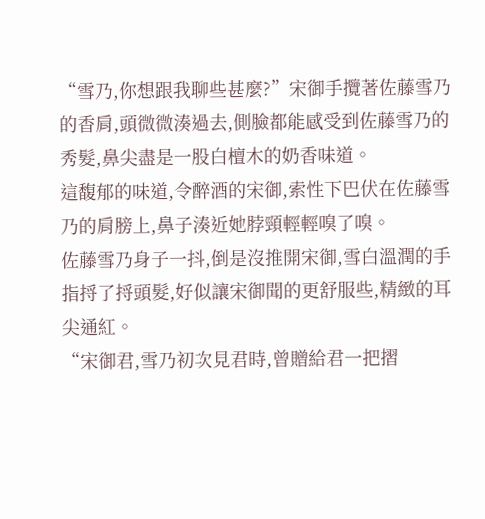“雪乃,你想跟我聊些甚麼?”宋御手攬著佐藤雪乃的香肩,頭微微湊過去,側臉都能感受到佐藤雪乃的秀髮,鼻尖盡是一股白檀木的奶香味道。
這馥郁的味道,令醉酒的宋御,索性下巴伏在佐藤雪乃的肩膀上,鼻子湊近她脖頸輕輕嗅了嗅。
佐藤雪乃身子一抖,倒是沒推開宋御,雪白溫潤的手指捋了捋頭髮,好似讓宋御聞的更舒服些,精緻的耳尖通紅。
“宋御君,雪乃初次見君時,曾贈給君一把摺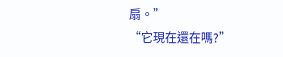扇。”
“它現在還在嗎?”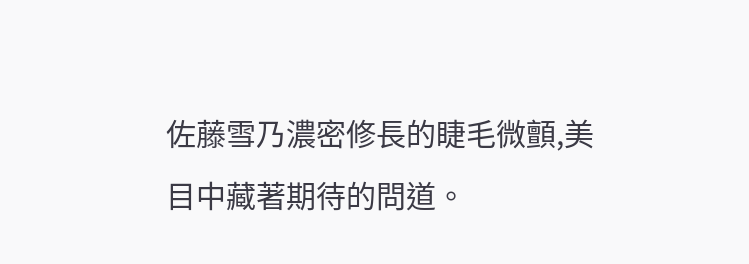佐藤雪乃濃密修長的睫毛微顫,美目中藏著期待的問道。